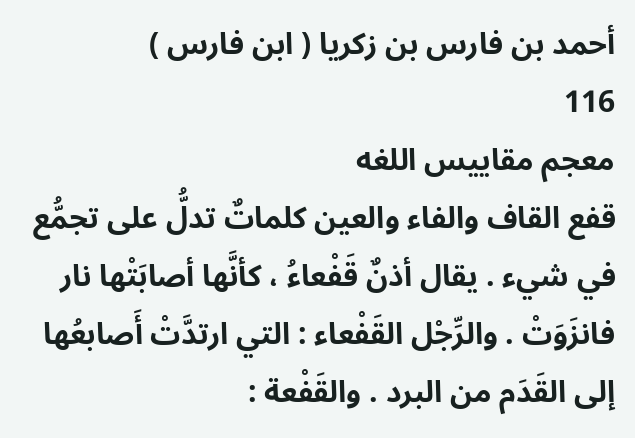أحمد بن فارس بن زكريا ( ابن فارس )
116
معجم مقاييس اللغه
قفع القاف والفاء والعين كلماتٌ تدلُّ على تجمُّع في شيء . يقال أذنٌ قَفْعاءُ ، كأنَّها أصابَتْها نار فانزَوَتْ . والرِّجْل القَفْعاء : التي ارتدَّتْ أَصابعُها إلى القَدَم من البرد . والقَفْعة :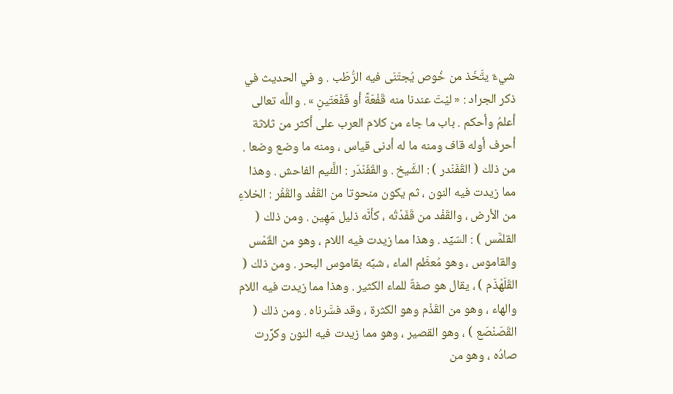شيءٌ يتَّخَذ من خُوص يُجتَنَى فيه الرُّطَب . و في الحديث في ذكر الجراد : « ليْتَ عندنا منه قَفْعَةً أو قَفْعَتَينِ » . واللَّه تعالى أعلمُ وأحكم . باب ما جاء من كلام العرب على أكثر من ثلاثة أحرف أوله قاف ومنه ما له أدنى قياس ، ومنه ما وضع وضعا . من ذلك ( القَفَنْدر ) : الشَّيخ . والقَفَنْدَر : اللَّئيم الفاحش . وهذا مما زيدت فيه النون ، ثم يكون منحوتا من القَفْد والقَفْر : الخلاءِ من الأرض ، والقَفْد من قَفَدْتُه ، كأنَّه ذليل مَهِين . ومن ذلك ( القلمَّس ) : السّيِّد . وهذا مما زيدت فيه اللام ، وهو من القَمْس والقاموس ، وهو مُعظَم الماء ، شبِّه بقاموس البحر . ومن ذلك ( القَلَهْذَم ) ، يقال هو صفةٌ للماء الكثير . وهذا مما زيدت فيه اللام والهاء ، وهو من القَذْم وهو الكثرة ، وقد فسَّرناه . ومن ذلك ( القَصَنْصَع ) ، وهو القصير ، وهو مما زيدت فيه النون وكرِّرت صادُه ، وهو من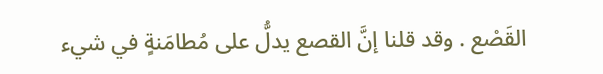القَصْع . وقد قلنا إنَّ القصع يدلُّ على مُطامَنةٍ في شيء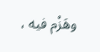وهَزْم فيه ،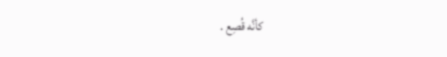كأنَّه قُصِع .